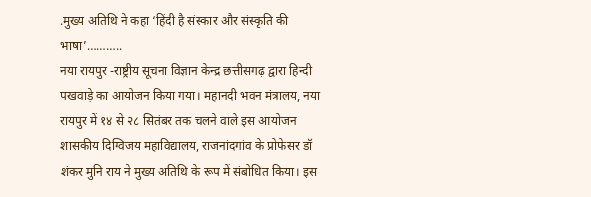.मुख्य अतिथि ने कहा ‘हिंदी है संस्कार और संस्कृति की भाषा’………..
नया रायपुर -राष्ट्रीय सूचना विज्ञान केन्द्र छत्तीसगढ़ द्वारा हिन्दी पखवाड़े का आयोजन किया गया। महानदी भवन मंत्रालय, नया रायपुर में १४ से २८ सितंबर तक चलने वाले इस आयोजन शासकीय दिग्विजय महाविद्यालय, राजनांदगांव के प्रोफेसर डॉ शंकर मुनि राय ने मुख्य अतिथि के रूप में संबोधित किया। इस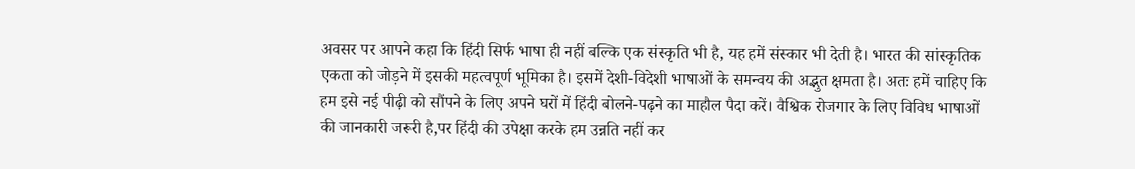अवसर पर आपने कहा कि हिंदी सिर्फ भाषा ही नहीं बल्कि एक संस्कृति भी है, यह हमें संस्कार भी देती है। भारत की सांस्कृतिक एकता को जोड़ने में इसकी महत्वपूर्ण भूमिका है। इसमें देशी-विदेशी भाषाओं के समन्वय की अद्भुत क्षमता है। अतः हमें चाहिए कि हम इसे नई पीढ़ी को सौंपने के लिए अपने घरों में हिंदी बोलने-पढ़ने का माहौल पैदा करें। वैश्विक रोजगार के लिए विविध भाषाओं की जानकारी जरूरी है,पर हिंदी की उपेक्षा करके हम उन्नति नहीं कर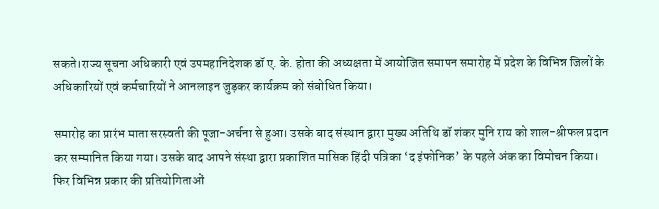सकते।राज्य सूचना अधिकारी एवं उपमहानिदेशक डॉ ए. के. होता की अध्यक्षता में आयोजित समापन समारोह में प्रदेश के विभिन्न जिलों के अधिकारियों एवं कर्मचारियों ने आनलाइन जुड़कर कार्यक्रम को संबोधित किया।

समारोह का प्रारंभ माता सरस्वती की पूजा-अर्चना से हुआ। उसके बाद संस्थान द्वारा मुख्य अतिथि डॉ शंकर मुनि राय को शाल-श्रीफल प्रदान कर सम्मानित किया गया। उसके बाद आपने संस्था द्वारा प्रकाशित मासिक हिंदी पत्रिका ‘द इंफोनिक’ के पहले अंक का विमोचन किया। फिर विभिन्न प्रकार की प्रतियोगिताओं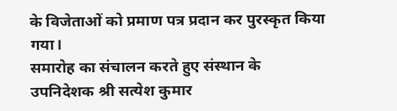के विजेताओं को प्रमाण पत्र प्रदान कर पुरस्कृत किया गया।
समारोह का संचालन करते हुए संस्थान के उपनिदेशक श्री सत्येश कुमार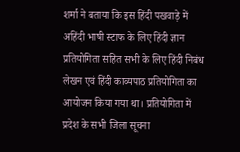शर्मा ने बताया कि इस हिंदी पखवाड़े में अहिंदी भाषी स्टाफ के लिए हिंदी ज्ञान प्रतियोगिता सहित सभी के लिए हिंदी निबंध लेखन एवं हिंदी काव्यपाठ प्रतियोगिता का आयोजन किया गया था। प्रतियोगिता में प्रदेश के सभी जिला सूचना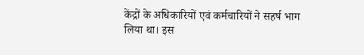केंद्रों के अधिकारियों एवं कर्मचारियों ने सहर्ष भाग लिया था। इस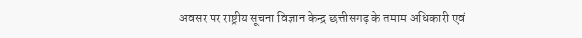अवसर पर राष्ट्रीय सूचना विज्ञान केन्द्र छत्तीसगढ़ के तमाम अधिकारी एवं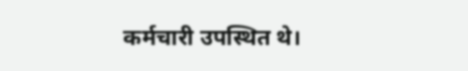कर्मचारी उपस्थित थे।